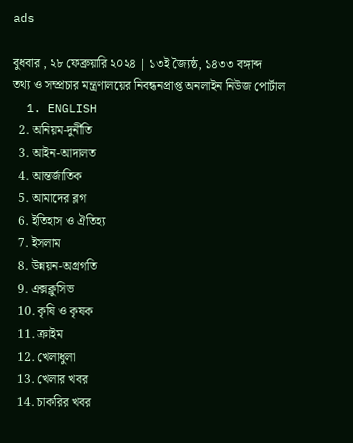ads

বুধবার , ২৮ ফেব্রুয়ারি ২০২৪ | ১৩ই জ্যৈষ্ঠ, ১৪৩৩ বঙ্গাব্দ
তথ্য ও সম্প্রচার মন্ত্রণালয়ের নিবন্ধনপ্রাপ্ত অনলাইন নিউজ পোর্টাল
  1. ENGLISH
  2. অনিয়ম-দুর্নীতি
  3. আইন-আদালত
  4. আন্তর্জাতিক
  5. আমাদের ব্লগ
  6. ইতিহাস ও ঐতিহ্য
  7. ইসলাম
  8. উন্নয়ন-অগ্রগতি
  9. এক্সক্লুসিভ
  10. কৃষি ও কৃষক
  11. ক্রাইম
  12. খেলাধুলা
  13. খেলার খবর
  14. চাকরির খবর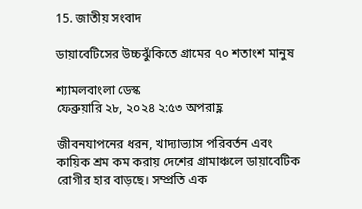15. জাতীয় সংবাদ

ডায়াবেটিসের উচ্চঝুঁকিতে গ্রামের ৭০ শতাংশ মানুষ

শ্যামলবাংলা ডেস্ক
ফেব্রুয়ারি ২৮, ২০২৪ ২:৫৩ অপরাহ্ণ

জীবনযাপনের ধরন, খাদ্যাভ্যাস পরিবর্তন এবং কায়িক শ্রম কম করায় দেশের গ্রামাঞ্চলে ডায়াবেটিক রোগীর হার বাড়ছে। সম্প্রতি এক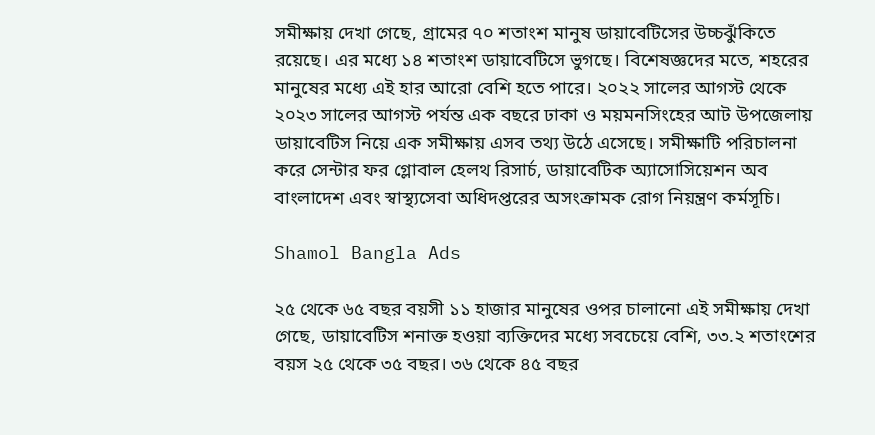সমীক্ষায় দেখা গেছে, গ্রামের ৭০ শতাংশ মানুষ ডায়াবেটিসের উচ্চঝুঁকিতে রয়েছে। এর মধ্যে ১৪ শতাংশ ডায়াবেটিসে ভুগছে। বিশেষজ্ঞদের মতে, শহরের মানুষের মধ্যে এই হার আরো বেশি হতে পারে। ২০২২ সালের আগস্ট থেকে ২০২৩ সালের আগস্ট পর্যন্ত এক বছরে ঢাকা ও ময়মনসিংহের আট উপজেলায় ডায়াবেটিস নিয়ে এক সমীক্ষায় এসব তথ্য উঠে এসেছে। সমীক্ষাটি পরিচালনা করে সেন্টার ফর গ্লোবাল হেলথ রিসার্চ, ডায়াবেটিক অ্যাসোসিয়েশন অব বাংলাদেশ এবং স্বাস্থ্যসেবা অধিদপ্তরের অসংক্রামক রোগ নিয়ন্ত্রণ কর্মসূচি।

Shamol Bangla Ads

২৫ থেকে ৬৫ বছর বয়সী ১১ হাজার মানুষের ওপর চালানো এই সমীক্ষায় দেখা গেছে, ডায়াবেটিস শনাক্ত হওয়া ব্যক্তিদের মধ্যে সবচেয়ে বেশি, ৩৩.২ শতাংশের বয়স ২৫ থেকে ৩৫ বছর। ৩৬ থেকে ৪৫ বছর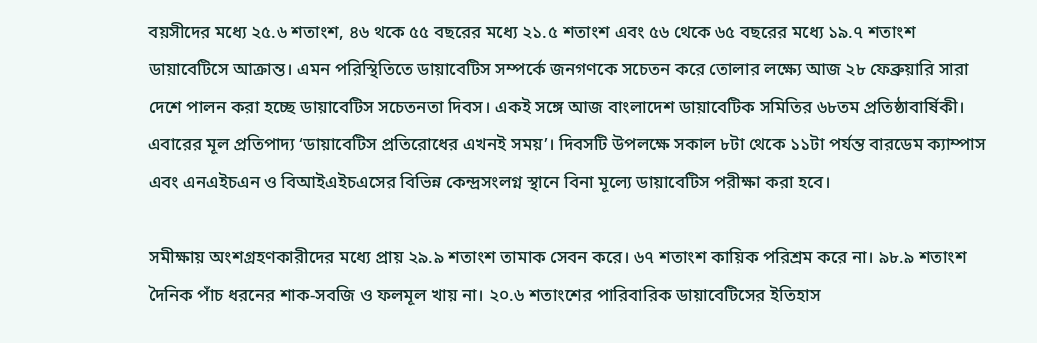বয়সীদের মধ্যে ২৫.৬ শতাংশ, ৪৬ থকে ৫৫ বছরের মধ্যে ২১.৫ শতাংশ এবং ৫৬ থেকে ৬৫ বছরের মধ্যে ১৯.৭ শতাংশ ডায়াবেটিসে আক্রান্ত। এমন পরিস্থিতিতে ডায়াবেটিস সম্পর্কে জনগণকে সচেতন করে তোলার লক্ষ্যে আজ ২৮ ফেব্রুয়ারি সারা দেশে পালন করা হচ্ছে ডায়াবেটিস সচেতনতা দিবস। একই সঙ্গে আজ বাংলাদেশ ডায়াবেটিক সমিতির ৬৮তম প্রতিষ্ঠাবার্ষিকী। এবারের মূল প্রতিপাদ্য ‘ডায়াবেটিস প্রতিরোধের এখনই সময়’। দিবসটি উপলক্ষে সকাল ৮টা থেকে ১১টা পর্যন্ত বারডেম ক্যাম্পাস এবং এনএইচএন ও বিআইএইচএসের বিভিন্ন কেন্দ্রসংলগ্ন স্থানে বিনা মূল্যে ডায়াবেটিস পরীক্ষা করা হবে।

সমীক্ষায় অংশগ্রহণকারীদের মধ্যে প্রায় ২৯.৯ শতাংশ তামাক সেবন করে। ৬৭ শতাংশ কায়িক পরিশ্রম করে না। ৯৮.৯ শতাংশ দৈনিক পাঁচ ধরনের শাক-সবজি ও ফলমূল খায় না। ২০.৬ শতাংশের পারিবারিক ডায়াবেটিসের ইতিহাস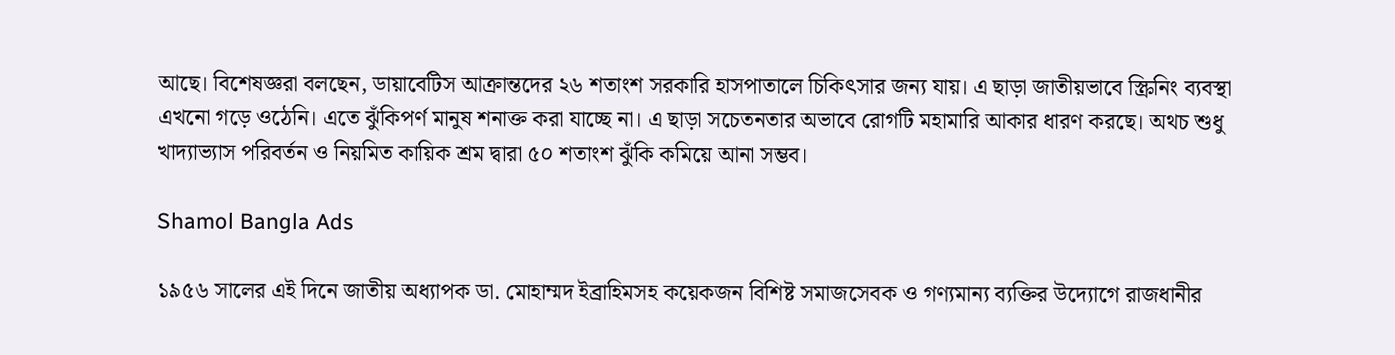আছে। বিশেষজ্ঞরা বলছেন, ডায়াবেটিস আক্রান্তদের ২৬ শতাংশ সরকারি হাসপাতালে চিকিৎসার জন্য যায়। এ ছাড়া জাতীয়ভাবে স্ক্রিনিং ব্যবস্থা এখনো গড়ে ওঠেনি। এতে ঝুঁকিপর্ণ মানুষ শনাক্ত করা যাচ্ছে না। এ ছাড়া সচেতনতার অভাবে রোগটি মহামারি আকার ধারণ করছে। অথচ শুধু খাদ্যাভ্যাস পরিবর্তন ও নিয়মিত কায়িক শ্রম দ্বারা ৫০ শতাংশ ঝুঁকি কমিয়ে আনা সম্ভব।

Shamol Bangla Ads

১৯৫৬ সালের এই দিনে জাতীয় অধ্যাপক ডা. মোহাম্মদ ইব্রাহিমসহ কয়েকজন বিশিষ্ট সমাজসেবক ও গণ্যমান্য ব্যক্তির উদ্যোগে রাজধানীর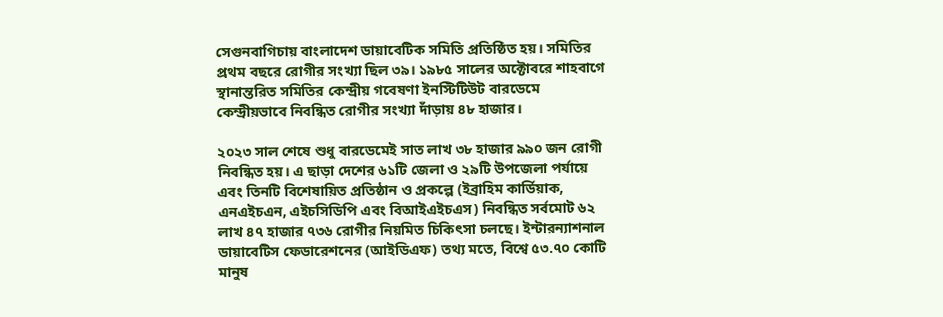সেগুনবাগিচায় বাংলাদেশ ডায়াবেটিক সমিতি প্রতিষ্ঠিত হয়। সমিতির প্রথম বছরে রোগীর সংখ্যা ছিল ৩৯। ১৯৮৫ সালের অক্টোবরে শাহবাগে স্থানান্তরিত সমিতির কেন্দ্রীয় গবেষণা ইনস্টিটিউট বারডেমে কেন্দ্রীয়ভাবে নিবন্ধিত রোগীর সংখ্যা দাঁড়ায় ৪৮ হাজার।

২০২৩ সাল শেষে শুধু বারডেমেই সাত লাখ ৩৮ হাজার ৯৯০ জন রোগী নিবন্ধিত হয়। এ ছাড়া দেশের ৬১টি জেলা ও ২৯টি উপজেলা পর্যায়ে এবং তিনটি বিশেষায়িত প্রতিষ্ঠান ও প্রকল্পে (ইব্রাহিম কার্ডিয়াক, এনএইচএন, এইচসিডিপি এবং বিআইএইচএস) নিবন্ধিত সর্বমোট ৬২ লাখ ৪৭ হাজার ৭৩৬ রোগীর নিয়মিত চিকিৎসা চলছে। ইন্টারন্যাশনাল ডায়াবেটিস ফেডারেশনের (আইডিএফ) তথ্য মতে, বিশ্বে ৫৩.৭০ কোটি মানুষ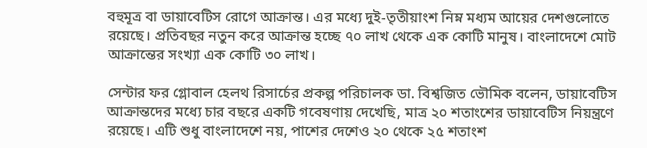বহুমূত্র বা ডায়াবেটিস রোগে আক্রান্ত। এর মধ্যে দুই-তৃতীয়াংশ নিম্ন মধ্যম আয়ের দেশগুলোতে রয়েছে। প্রতিবছর নতুন করে আক্রান্ত হচ্ছে ৭০ লাখ থেকে এক কোটি মানুষ। বাংলাদেশে মোট আক্রান্তের সংখ্যা এক কোটি ৩০ লাখ।

সেন্টার ফর গ্লোবাল হেলথ রিসার্চের প্রকল্প পরিচালক ডা. বিশ্বজিত ভৌমিক বলেন, ডায়াবেটিস আক্রান্তদের মধ্যে চার বছরে একটি গবেষণায় দেখেছি, মাত্র ২০ শতাংশের ডায়াবেটিস নিয়ন্ত্রণে রয়েছে। এটি শুধু বাংলাদেশে নয়, পাশের দেশেও ২০ থেকে ২৫ শতাংশ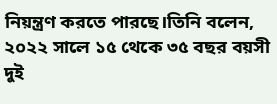নিয়ন্ত্রণ করতে পারছে।তিনি বলেন, ২০২২ সালে ১৫ থেকে ৩৫ বছর বয়সী দুই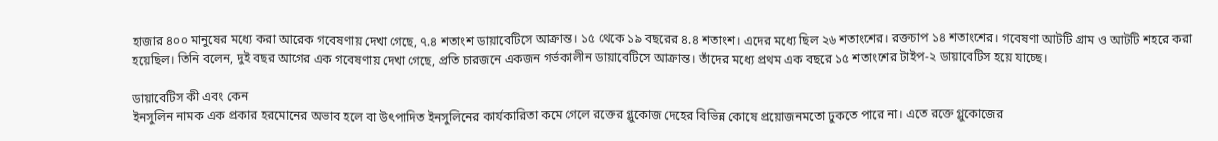হাজার ৪০০ মানুষের মধ্যে করা আরেক গবেষণায় দেখা গেছে, ৭.৪ শতাংশ ডায়াবেটিসে আক্রান্ত। ১৫ থেকে ১৯ বছরের ৪.৪ শতাংশ। এদের মধ্যে ছিল ২৬ শতাংশের। রক্তচাপ ১৪ শতাংশের। গবেষণা আটটি গ্রাম ও আটটি শহরে করা হয়েছিল। তিনি বলেন, দুই বছর আগের এক গবেষণায় দেখা গেছে, প্রতি চারজনে একজন গর্ভকালীন ডায়াবেটিসে আক্রান্ত। তাঁদের মধ্যে প্রথম এক বছরে ১৫ শতাংশের টাইপ-২ ডায়াবেটিস হয়ে যাচ্ছে।

ডায়াবেটিস কী এবং কেন
ইনসুলিন নামক এক প্রকার হরমোনের অভাব হলে বা উৎপাদিত ইনসুলিনের কার্যকারিতা কমে গেলে রক্তের গ্লুকোজ দেহের বিভিন্ন কোষে প্রয়োজনমতো ঢুকতে পারে না। এতে রক্তে গ্লুকোজের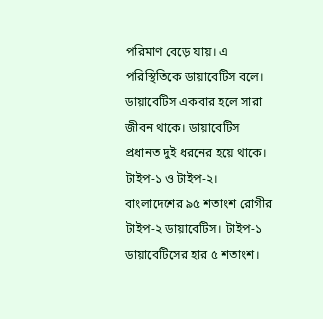পরিমাণ বেড়ে যায়। এ পরিস্থিতিকে ডায়াবেটিস বলে। ডায়াবেটিস একবার হলে সারা জীবন থাকে। ডায়াবেটিস প্রধানত দুই ধরনের হয়ে থাকে। টাইপ-১ ও টাইপ-২। বাংলাদেশের ৯৫ শতাংশ রোগীর টাইপ-২ ডায়াবেটিস। টাইপ-১ ডায়াবেটিসের হার ৫ শতাংশ।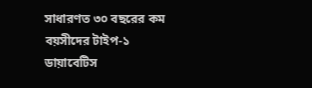সাধারণত ৩০ বছরের কম বয়সীদের টাইপ-১ ডায়াবেটিস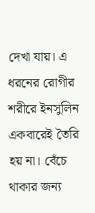দেখা যায়। এ ধরনের রোগীর শরীরে ইনসুলিন একবারেই তৈরি হয় না। বেঁচে থাকার জন্য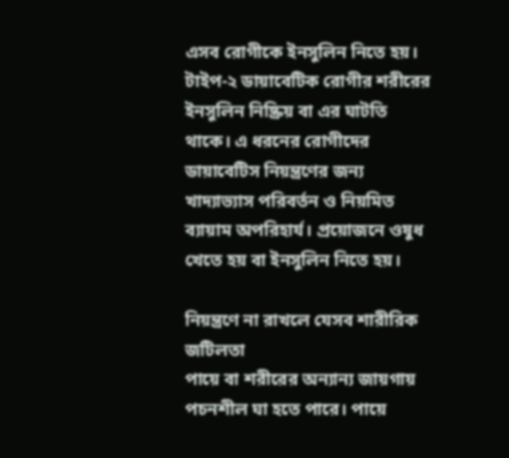এসব রোগীকে ইনসুলিন নিতে হয়। টাইপ-২ ডায়াবেটিক রোগীর শরীরের ইনসুলিন নিষ্ক্রিয় বা এর ঘাটতি থাকে। এ ধরনের রোগীদের ডায়াবেটিস নিয়ন্ত্রণের জন্য খাদ্যাভ্যাস পরিবর্তন ও নিয়মিত ব্যায়াম অপরিহার্য। প্রয়োজনে ওষুধ খেতে হয় বা ইনসুলিন নিতে হয়।

নিয়ন্ত্রণে না রাখলে যেসব শারীরিক জটিলতা
পায়ে বা শরীরের অন্যান্য জায়গায় পচনশীল ঘা হতে পারে। পায়ে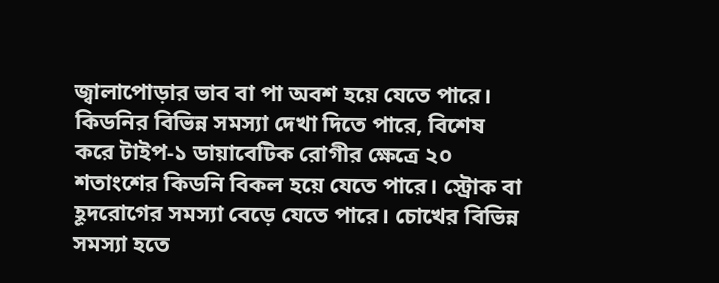জ্বালাপোড়ার ভাব বা পা অবশ হয়ে যেতে পারে। কিডনির বিভিন্ন সমস্যা দেখা দিতে পারে, বিশেষ করে টাইপ-১ ডায়াবেটিক রোগীর ক্ষেত্রে ২০ শতাংশের কিডনি বিকল হয়ে যেতে পারে। স্ট্রোক বা হূদরোগের সমস্যা বেড়ে যেতে পারে। চোখের বিভিন্ন সমস্যা হতে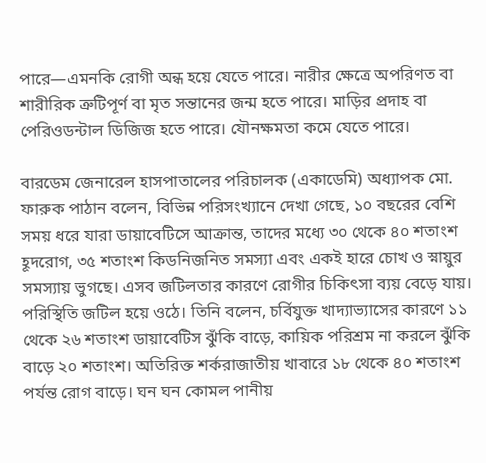পারে—এমনকি রোগী অন্ধ হয়ে যেতে পারে। নারীর ক্ষেত্রে অপরিণত বা শারীরিক ত্রুটিপূর্ণ বা মৃত সন্তানের জন্ম হতে পারে। মাড়ির প্রদাহ বা পেরিওডন্টাল ডিজিজ হতে পারে। যৌনক্ষমতা কমে যেতে পারে।

বারডেম জেনারেল হাসপাতালের পরিচালক (একাডেমি) অধ্যাপক মো. ফারুক পাঠান বলেন, বিভিন্ন পরিসংখ্যানে দেখা গেছে, ১০ বছরের বেশি সময় ধরে যারা ডায়াবেটিসে আক্রান্ত, তাদের মধ্যে ৩০ থেকে ৪০ শতাংশ হূদরোগ, ৩৫ শতাংশ কিডনিজনিত সমস্যা এবং একই হারে চোখ ও স্নায়ুর সমস্যায় ভুগছে। এসব জটিলতার কারণে রোগীর চিকিৎসা ব্যয় বেড়ে যায়। পরিস্থিতি জটিল হয়ে ওঠে। তিনি বলেন, চর্বিযুক্ত খাদ্যাভ্যাসের কারণে ১১ থেকে ২৬ শতাংশ ডায়াবেটিস ঝুঁকি বাড়ে, কায়িক পরিশ্রম না করলে ঝুঁকি বাড়ে ২০ শতাংশ। অতিরিক্ত শর্করাজাতীয় খাবারে ১৮ থেকে ৪০ শতাংশ পর্যন্ত রোগ বাড়ে। ঘন ঘন কোমল পানীয়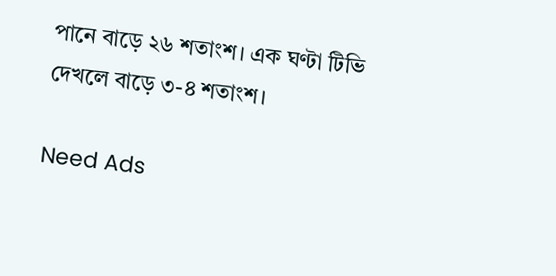পানে বাড়ে ২৬ শতাংশ। এক ঘণ্টা টিভি দেখলে বাড়ে ৩-৪ শতাংশ।

Need Ads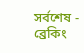সর্বশেষ - ব্রেকিং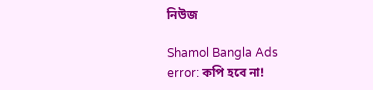নিউজ

Shamol Bangla Ads
error: কপি হবে না!